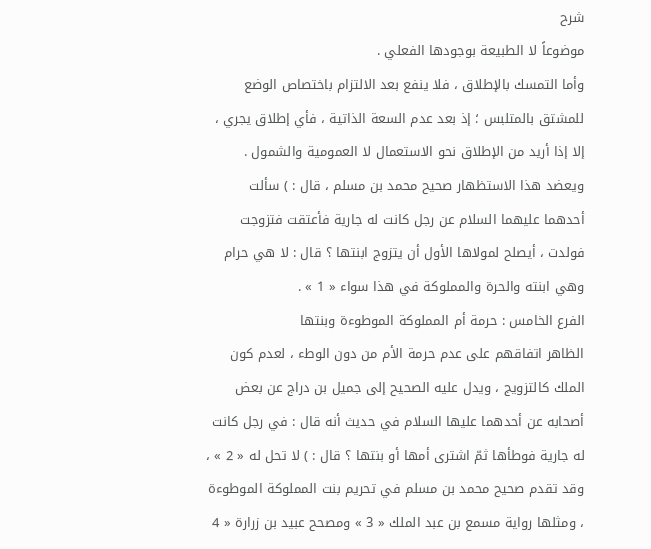شرح
موضوعاً لا الطبيعة بوجودها الفعلي .
وأما التمسك بالإطلاق ، فلا ينفع بعد الالتزام باختصاص الوضع للمشتق بالمتلبس ؛ إذ بعد عدم السعة الذاتية ، فأي إطلاق يجري ، إلا إذا أريد من الإطلاق نحو الاستعمال لا العمومية والشمول .
ويعضد هذا الاستظهار صحيح محمد بن مسلم ، قال : ) سألت أحدهما عليهما السلام عن رجل كانت له جارية فأعتقت فتزوجت فولدت ، أيصلح لمولاها الأول أن يتزوج ابنتها ؟ قال : لا هي حرام وهي ابنته والحرة والمملوكة في هذا سواء « 1 » .
الفرع الخامس : حرمة أم المملوكة الموطوءة وبنتها
الظاهر اتفاقهم على عدم حرمة الأم من دون الوطء ، لعدم كون الملك كالتزويج ، ويدل عليه الصحيح إلى جميل بن دراج عن بعض أصحابه عن أحدهما عليها السلام في حديث أنه قال : في رجل كانت له جارية فوطأها ثمّ اشترى أمها أو بنتها ؟ قال : ) لا تحل له « 2 » ، وقد تقدم صحيح محمد بن مسلم في تحريم بنت المملوكة الموطوءة ، ومثلها رواية مسمع بن عبد الملك « 3 » ومصحح عبيد بن زرارة « 4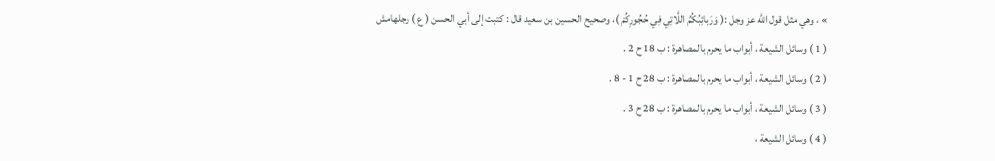» ، وهي مثل قول الله عز وجل :( وَرَبائِبُكُمُ اللَّاتِي فِي حُجُورِكُمْ )، وصحيح الحسين بن سعيد قال : كتبت إلى أبي الحسن ( ع ) رجلهامش
( 1 ) وسائل الشيعة ، أبواب ما يحرم بالمصاهرة : ب 18 ح 2 .
( 2 ) وسائل الشيعة ، أبواب ما يحرم بالمصاهرة : ب 28 ح 1 - 8 .
( 3 ) وسائل الشيعة ، أبواب ما يحرم بالمصاهرة : ب 28 ح 3 .
( 4 ) وسائل الشيعة ،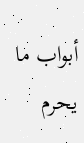أبواب ما يحرم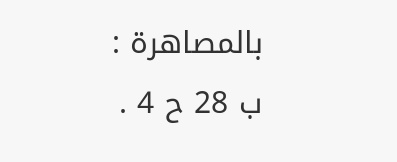بالمصاهرة : ب 28 ح 4 .